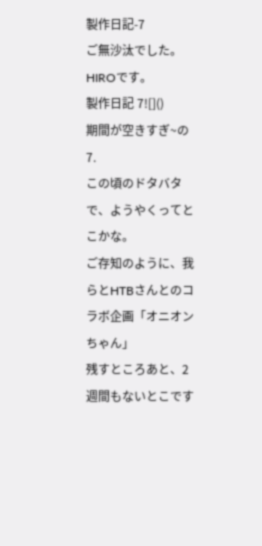製作日記-7
ご無沙汰でした。HIROです。
製作日記 7![]()
期間が空きすぎ~の 7.
この頃のドタバタで、ようやくってとこかな。
ご存知のように、我らとHTBさんとのコラボ企画「オニオンちゃん」
残すところあと、2週間もないとこです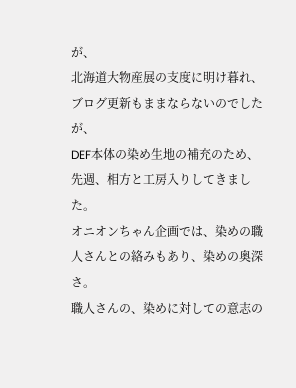が、
北海道大物産展の支度に明け暮れ、ブログ更新もままならないのでしたが、
DEF本体の染め生地の補充のため、先週、相方と工房入りしてきました。
オニオンちゃん企画では、染めの職人さんとの絡みもあり、染めの奥深さ。
職人さんの、染めに対しての意志の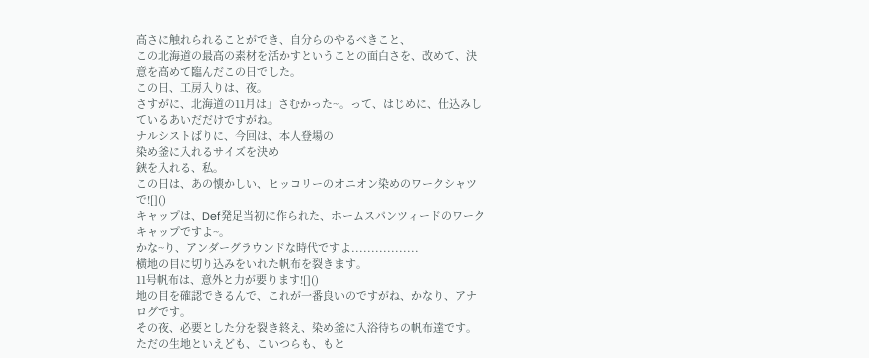高さに触れられることができ、自分らのやるべきこと、
この北海道の最高の素材を活かすということの面白さを、改めて、決意を高めて臨んだこの日でした。
この日、工房入りは、夜。
さすがに、北海道の11月は」さむかった~。って、はじめに、仕込みしているあいだだけですがね。
ナルシストばりに、今回は、本人登場の
染め釜に入れるサイズを決め
鋏を入れる、私。
この日は、あの懐かしい、ヒッコリーのオニオン染めのワークシャツで![]()
キャップは、Def発足当初に作られた、ホームスパンツィードのワークキャップですよ~。
かな~り、アンダーグラウンドな時代ですよ.................
横地の目に切り込みをいれた帆布を裂きます。
11号帆布は、意外と力が要ります![]()
地の目を確認できるんで、これが一番良いのですがね、かなり、アナログです。
その夜、必要とした分を裂き終え、染め釜に入浴待ちの帆布達です。
ただの生地といえども、こいつらも、もと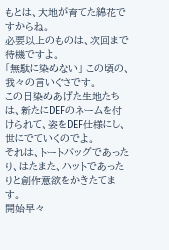もとは、大地が育てた綿花ですからね。
必要以上のものは、次回まで待機ですよ。
「無駄に染めない」 この頃の、我々の言いぐさです。
この日染めあげた生地たちは、新たにDEFのネームを付けられて、姿をDEF仕様にし、
世にでていくのでよ。
それは、トートバッグであったり、はたまた、ハットであったりと創作意欲をかきたてます。
開始早々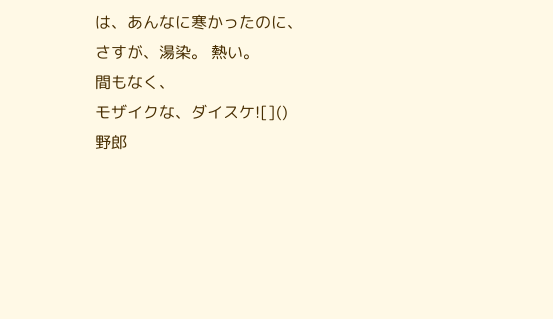は、あんなに寒かったのに、
さすが、湯染。 熱い。
間もなく、
モザイクな、ダイスケ![]()
野郎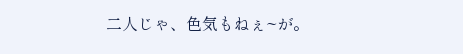二人じゃ、色気もねぇ~が。